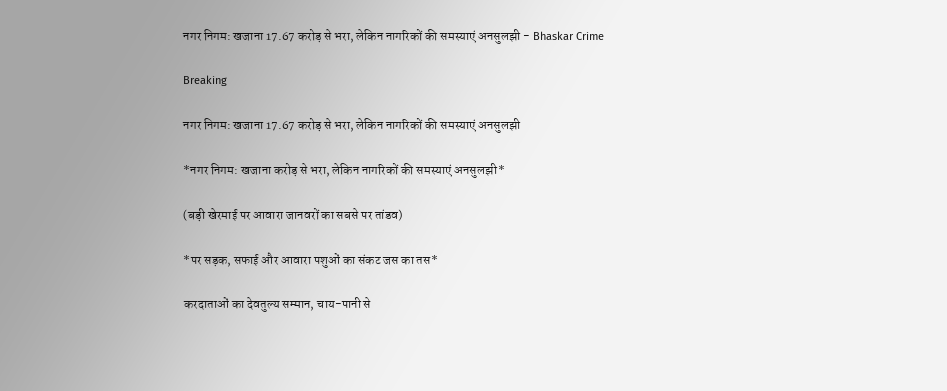नगर निगम: खजाना 17.67 करोड़ से भरा, लेकिन नागरिकों की समस्याएं अनसुलझी - Bhaskar Crime

Breaking

नगर निगम: खजाना 17.67 करोड़ से भरा, लेकिन नागरिकों की समस्याएं अनसुलझी

*नगर निगम: खजाना करोड़ से भरा, लेकिन नागरिकों की समस्याएं अनसुलझी*

(बड़ी खेरमाई पर आवारा जानवरों का सबसे पर तांडव)

*पर सड़क, सफाई और आवारा पशुओं का संकट जस का तस*

करदाताओं का देवतुल्य सम्मान, चाय-पानी से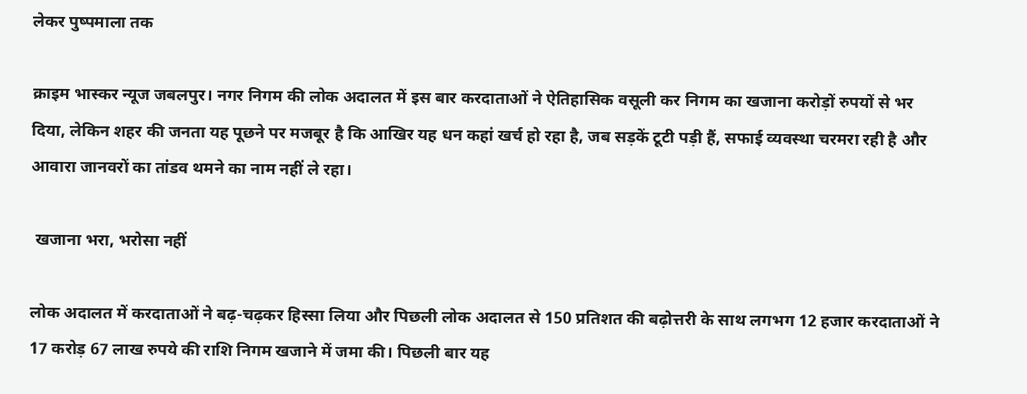लेकर पुष्पमाला तक

क्राइम भास्कर न्यूज जबलपुर। नगर निगम की लोक अदालत में इस बार करदाताओं ने ऐतिहासिक वसूली कर निगम का खजाना करोड़ों रुपयों से भर दिया, लेकिन शहर की जनता यह पूछने पर मजबूर है कि आखिर यह धन कहां खर्च हो रहा है, जब सड़कें टूटी पड़ी हैं, सफाई व्यवस्था चरमरा रही है और आवारा जानवरों का तांडव थमने का नाम नहीं ले रहा।

 खजाना भरा, भरोसा नहीं

लोक अदालत में करदाताओं ने बढ़-चढ़कर हिस्सा लिया और पिछली लोक अदालत से 150 प्रतिशत की बढ़ोत्तरी के साथ लगभग 12 हजार करदाताओं ने 17 करोड़ 67 लाख रुपये की राशि निगम खजाने में जमा की। पिछली बार यह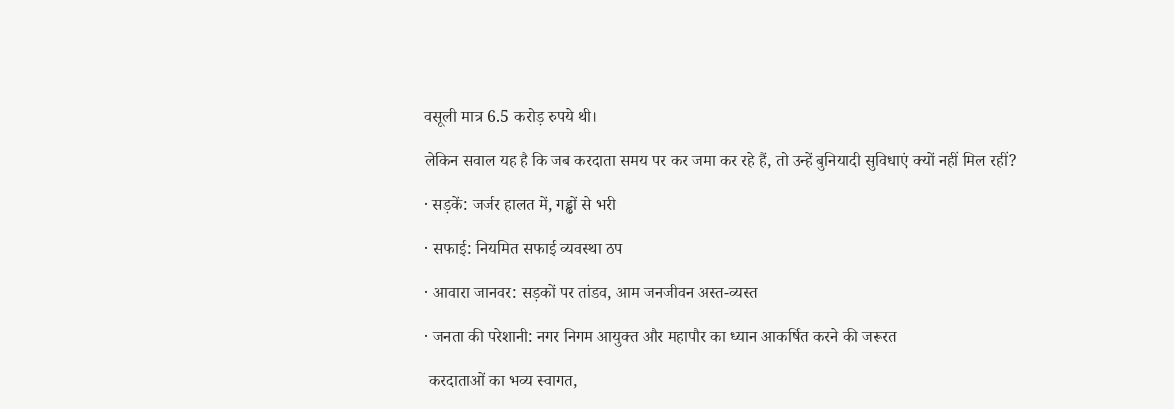वसूली मात्र 6.5 करोड़ रुपये थी।

लेकिन सवाल यह है कि जब करदाता समय पर कर जमा कर रहे हैं, तो उन्हें बुनियादी सुविधाएं क्यों नहीं मिल रहीं?

· सड़कें: जर्जर हालत में, गड्ढों से भरी

· सफाई: नियमित सफाई व्यवस्था ठप

· आवारा जानवर: सड़कों पर तांडव, आम जनजीवन अस्त-व्यस्त

· जनता की परेशानी: नगर निगम आयुक्त और महापौर का ध्यान आकर्षित करने की जरूरत

 करदाताओं का भव्य स्वागत,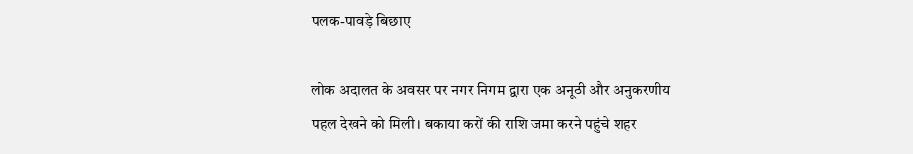पलक-पावड़े बिछाए

लोक अदालत के अवसर पर नगर निगम द्वारा एक अनूठी और अनुकरणीय पहल देखने को मिली। बकाया करों की राशि जमा करने पहुंचे शहर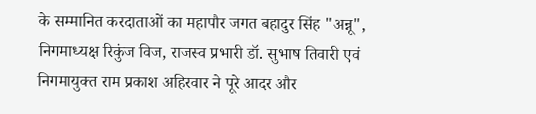के सम्मानित करदाताओं का महापौर जगत बहादुर सिंह "अन्नू", निगमाध्यक्ष रिकुंज विज, राजस्व प्रभारी डॉ. सुभाष तिवारी एवं निगमायुक्त राम प्रकाश अहिरवार ने पूरे आदर और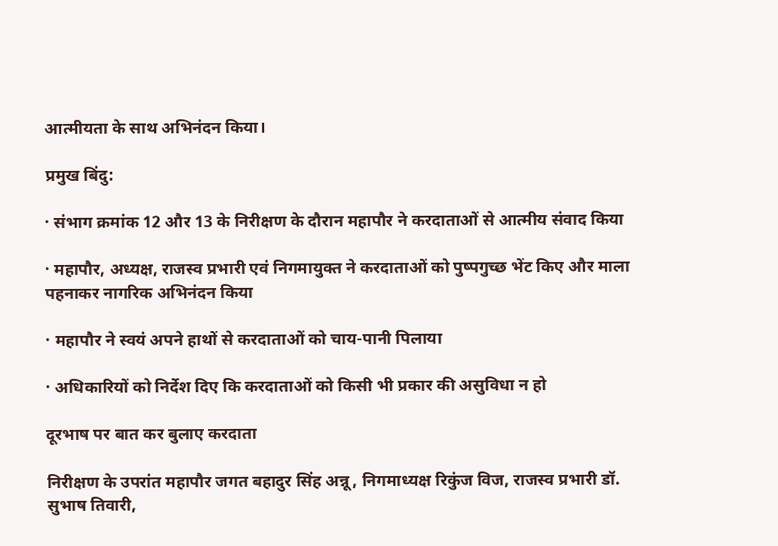आत्मीयता के साथ अभिनंदन किया।

प्रमुख बिंदु:

· संभाग क्रमांक 12 और 13 के निरीक्षण के दौरान महापौर ने करदाताओं से आत्मीय संवाद किया

· महापौर, अध्यक्ष, राजस्व प्रभारी एवं निगमायुक्त ने करदाताओं को पुष्पगुच्छ भेंट किए और माला पहनाकर नागरिक अभिनंदन किया

· महापौर ने स्वयं अपने हाथों से करदाताओं को चाय-पानी पिलाया

· अधिकारियों को निर्देश दिए कि करदाताओं को किसी भी प्रकार की असुविधा न हो

दूरभाष पर बात कर बुलाए करदाता

निरीक्षण के उपरांत महापौर जगत बहादुर सिंह अन्नू, निगमाध्यक्ष रिकुंज विज, राजस्व प्रभारी डॉ. सुभाष तिवारी,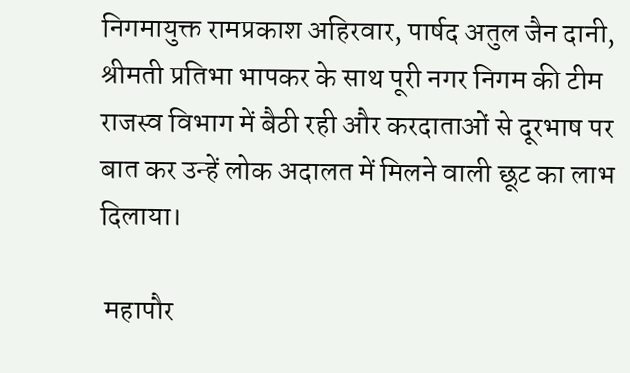निगमायुक्त रामप्रकाश अहिरवार, पार्षद अतुल जैन दानी, श्रीमती प्रतिभा भापकर के साथ पूरी नगर निगम की टीम राजस्व विभाग में बैठी रही और करदाताओं से दूरभाष पर बात कर उन्हें लोक अदालत में मिलने वाली छूट का लाभ दिलाया।

 महापौर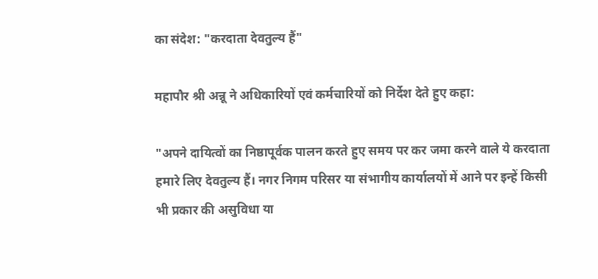का संदेश: "करदाता देवतुल्य हैं"

महापौर श्री अन्नू ने अधिकारियों एवं कर्मचारियों को निर्देश देते हुए कहा:

"अपने दायित्वों का निष्ठापूर्वक पालन करते हुए समय पर कर जमा करने वाले ये करदाता हमारे लिए देवतुल्य हैं। नगर निगम परिसर या संभागीय कार्यालयों में आने पर इन्हें किसी भी प्रकार की असुविधा या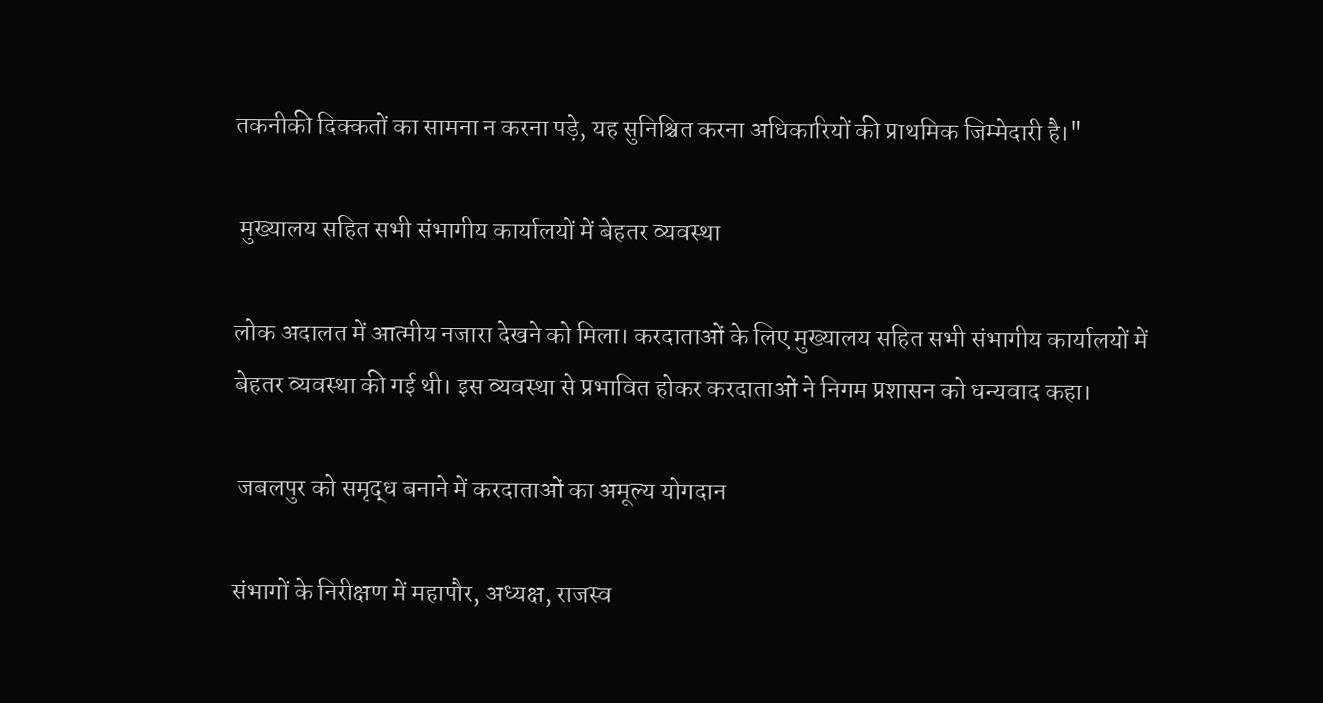तकनीकी दिक्कतों का सामना न करना पड़े, यह सुनिश्चित करना अधिकारियों की प्राथमिक जिम्मेदारी है।"

 मुख्यालय सहित सभी संभागीय कार्यालयों में बेहतर व्यवस्था

लोक अदालत में आत्मीय नजारा देखने को मिला। करदाताओं के लिए मुख्यालय सहित सभी संभागीय कार्यालयों में बेहतर व्यवस्था की गई थी। इस व्यवस्था से प्रभावित होकर करदाताओं ने निगम प्रशासन को धन्यवाद कहा।

 जबलपुर को समृद्ध बनाने में करदाताओं का अमूल्य योगदान

संभागों के निरीक्षण में महापौर, अध्यक्ष, राजस्व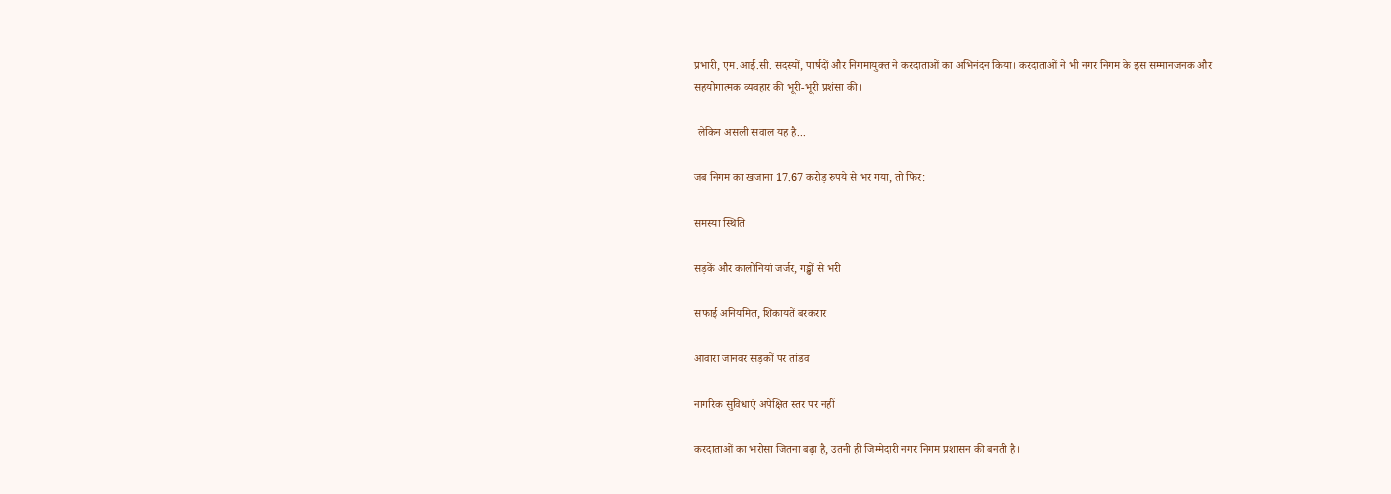प्रभारी, एम.आई.सी. सदस्यों, पार्षदों और निगमायुक्त ने करदाताओं का अभिनंदन किया। करदाताओं ने भी नगर निगम के इस सम्मानजनक और सहयोगात्मक व्यवहार की भूरी-भूरी प्रशंसा की।

 लेकिन असली सवाल यह है...

जब निगम का खजाना 17.67 करोड़ रुपये से भर गया, तो फिर:

समस्या स्थिति

सड़कें और कालोनियां जर्जर, गड्ढों से भरी

सफाई अनियमित, शिकायतें बरकरार

आवारा जानवर सड़कों पर तांडव

नागरिक सुविधाएं अपेक्षित स्तर पर नहीं

करदाताओं का भरोसा जितना बढ़ा है, उतनी ही जिम्मेदारी नगर निगम प्रशासन की बनती है।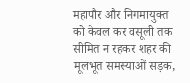महापौर और निगमायुक्त को केवल कर वसूली तक सीमित न रहकर शहर की मूलभूत समस्याओं सड़क,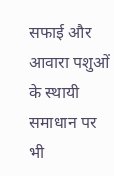सफाई और आवारा पशुओं  के स्थायी समाधान पर भी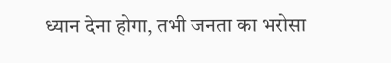ध्यान देना होगा, तभी जनता का भरोसा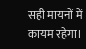सही मायनों में कायम रहेगा।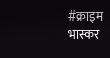#क्राइम भास्कर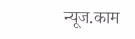न्यूज.काम